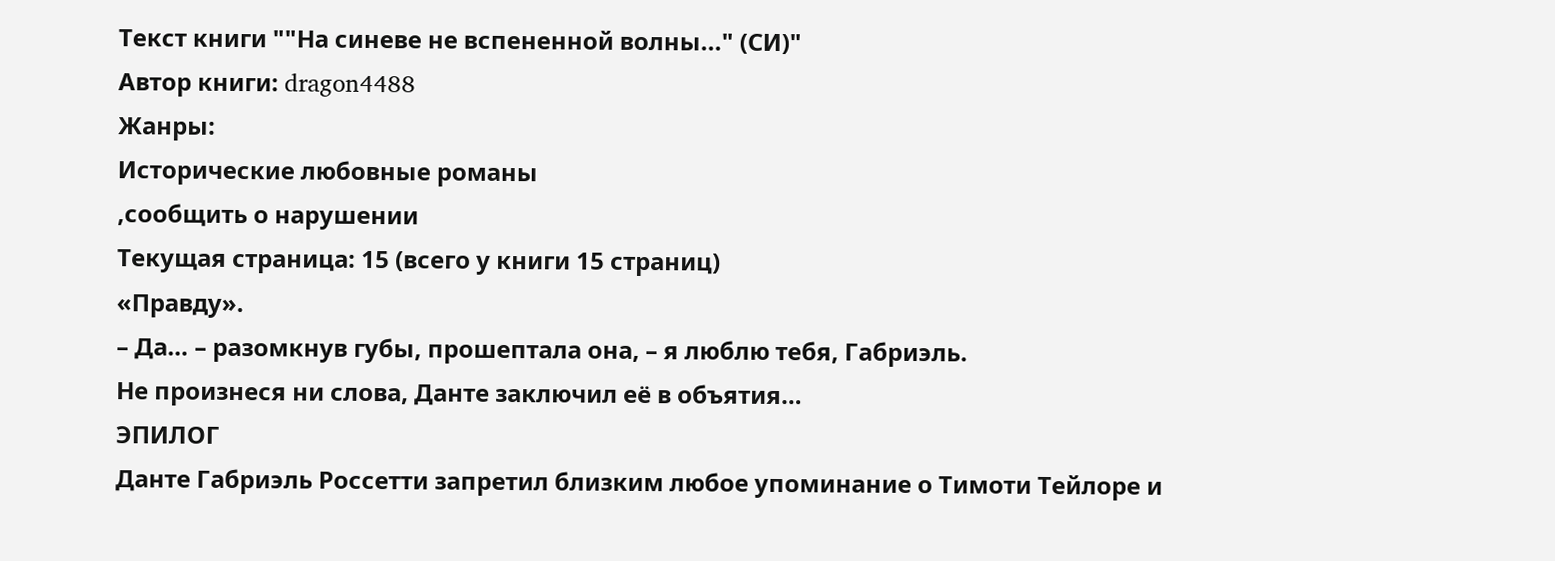Текст книги ""На синеве не вспененной волны..." (СИ)"
Автор книги: dragon4488
Жанры:
Исторические любовные романы
,сообщить о нарушении
Текущая страница: 15 (всего у книги 15 страниц)
«Правду».
– Да… – разомкнув губы, прошептала она, – я люблю тебя, Габриэль.
Не произнеся ни слова, Данте заключил её в объятия…
ЭПИЛОГ
Данте Габриэль Россетти запретил близким любое упоминание о Тимоти Тейлоре и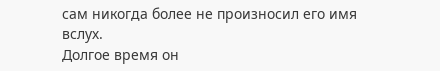сам никогда более не произносил его имя вслух.
Долгое время он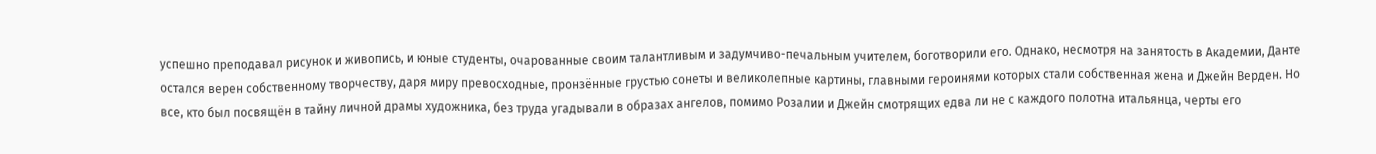успешно преподавал рисунок и живопись, и юные студенты, очарованные своим талантливым и задумчиво-печальным учителем, боготворили его. Однако, несмотря на занятость в Академии, Данте остался верен собственному творчеству, даря миру превосходные, пронзённые грустью сонеты и великолепные картины, главными героинями которых стали собственная жена и Джейн Верден. Но все, кто был посвящён в тайну личной драмы художника, без труда угадывали в образах ангелов, помимо Розалии и Джейн смотрящих едва ли не с каждого полотна итальянца, черты его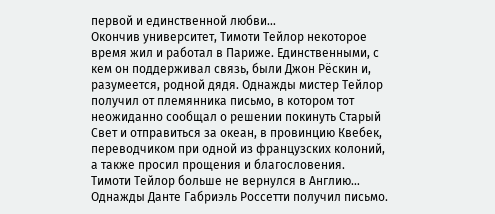первой и единственной любви…
Окончив университет, Тимоти Тейлор некоторое время жил и работал в Париже. Единственными, с кем он поддерживал связь, были Джон Рёскин и, разумеется, родной дядя. Однажды мистер Тейлор получил от племянника письмо, в котором тот неожиданно сообщал о решении покинуть Старый Свет и отправиться за океан, в провинцию Квебек, переводчиком при одной из французских колоний, а также просил прощения и благословения.
Тимоти Тейлор больше не вернулся в Англию…
Однажды Данте Габриэль Россетти получил письмо.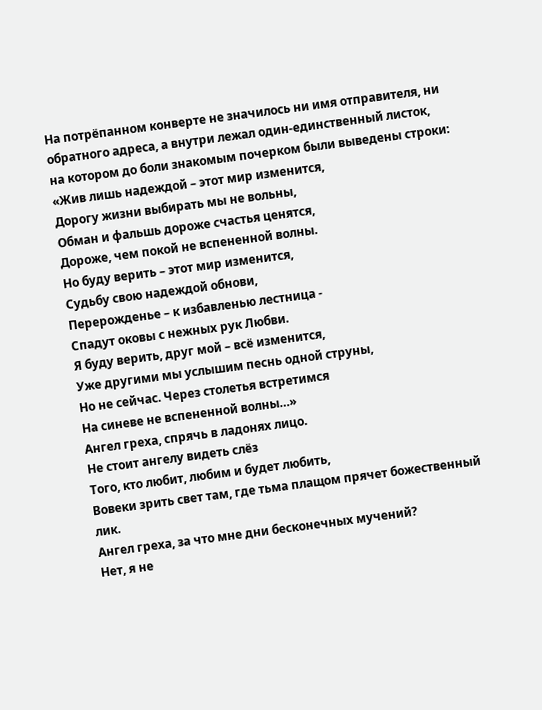На потрёпанном конверте не значилось ни имя отправителя, ни обратного адреса, а внутри лежал один-единственный листок, на котором до боли знакомым почерком были выведены строки:
«Жив лишь надеждой – этот мир изменится,
Дорогу жизни выбирать мы не вольны,
Обман и фальшь дороже счастья ценятся,
Дороже, чем покой не вспененной волны.
Но буду верить – этот мир изменится,
Судьбу свою надеждой обнови,
Перерожденье – к избавленью лестница -
Спадут оковы с нежных рук Любви.
Я буду верить, друг мой – всё изменится,
Уже другими мы услышим песнь одной струны,
Но не сейчас. Через столетья встретимся
На синеве не вспененной волны…»
Ангел греха, спрячь в ладонях лицо.
Не стоит ангелу видеть слёз
Того, кто любит, любим и будет любить,
Вовеки зрить свет там, где тьма плащом прячет божественный лик.
Ангел греха, за что мне дни бесконечных мучений?
Нет, я не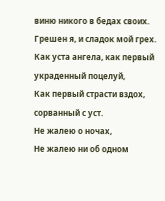виню никого в бедах своих.
Грешен я, и сладок мой грех.
Как уста ангела, как первый украденный поцелуй,
Как первый страсти вздох, сорванный с уст.
Не жалею о ночах,
Не жалею ни об одном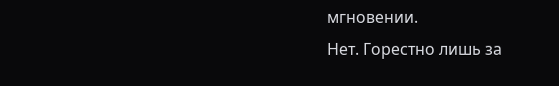мгновении.
Нет. Горестно лишь за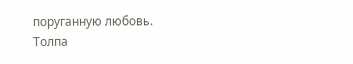поруганную любовь.
Толпа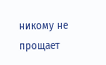никому не прощает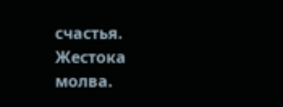счастья.
Жестока молва.